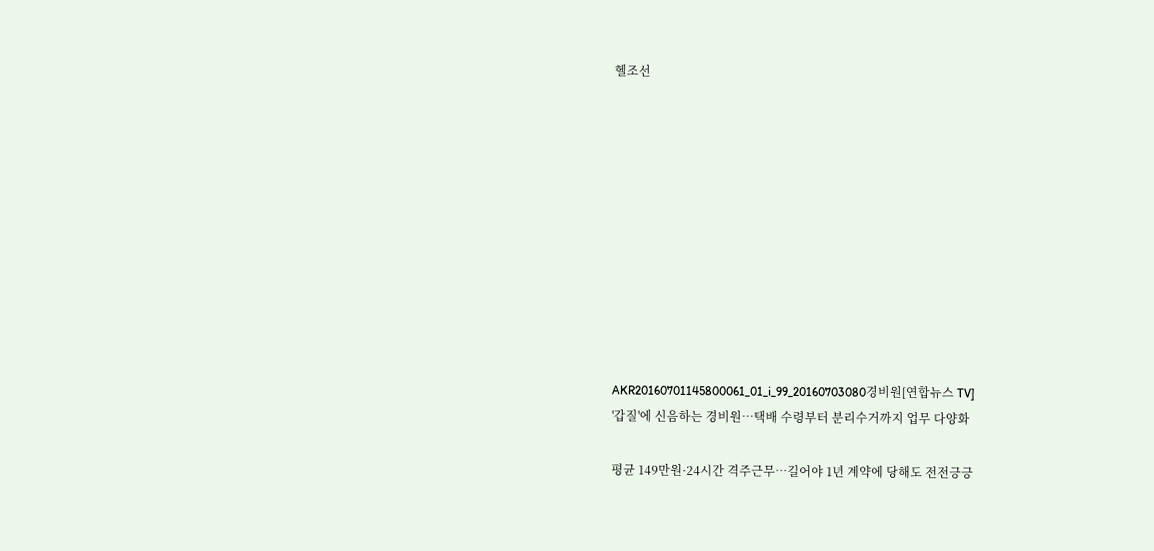헬조선











AKR20160701145800061_01_i_99_20160703080경비원[연합뉴스 TV]
'갑질'에 신음하는 경비원…택배 수령부터 분리수거까지 업무 다양화

평균 149만원·24시간 격주근무…길어야 1년 계약에 당해도 전전긍긍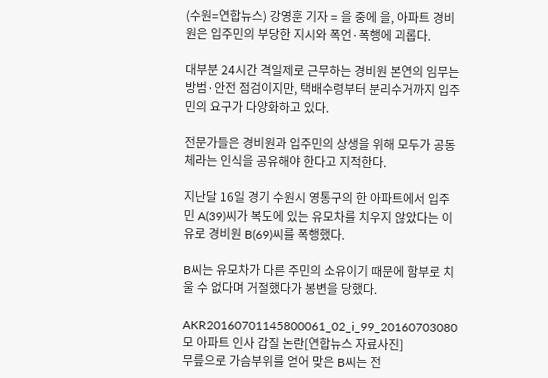(수원=연합뉴스) 강영훈 기자 = 을 중에 을, 아파트 경비원은 입주민의 부당한 지시와 폭언·폭행에 괴롭다.

대부분 24시간 격일제로 근무하는 경비원 본연의 임무는 방범·안전 점검이지만, 택배수령부터 분리수거까지 입주민의 요구가 다양화하고 있다.

전문가들은 경비원과 입주민의 상생을 위해 모두가 공동체라는 인식을 공유해야 한다고 지적한다.

지난달 16일 경기 수원시 영통구의 한 아파트에서 입주민 A(39)씨가 복도에 있는 유모차를 치우지 않았다는 이유로 경비원 B(69)씨를 폭행했다.

B씨는 유모차가 다른 주민의 소유이기 때문에 함부로 치울 수 없다며 거절했다가 봉변을 당했다.

AKR20160701145800061_02_i_99_20160703080모 아파트 인사 갑질 논란[연합뉴스 자료사진]
무릎으로 가슴부위를 얻어 맞은 B씨는 전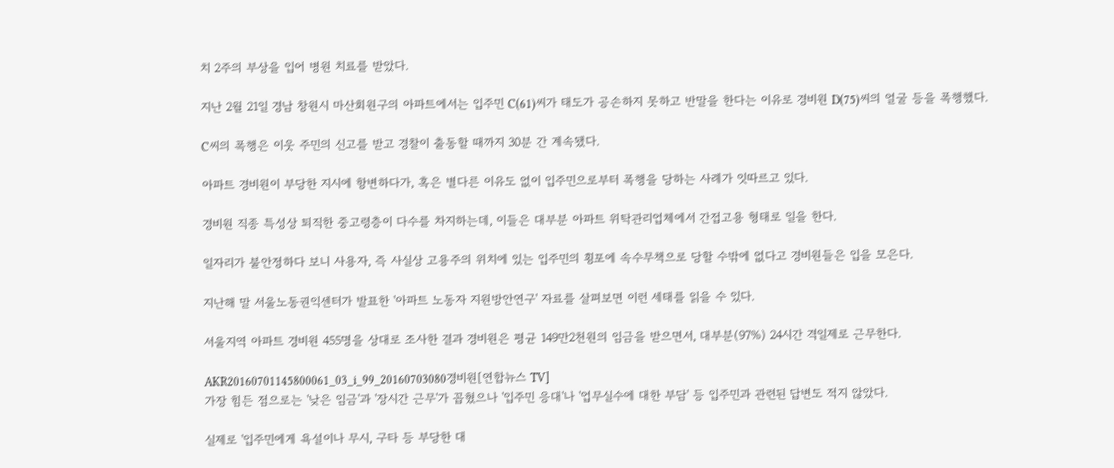치 2주의 부상을 입어 병원 치료를 받았다.

지난 2월 21일 경남 창원시 마산회원구의 아파트에서는 입주민 C(61)씨가 태도가 공손하지 못하고 반말을 한다는 이유로 경비원 D(75)씨의 얼굴 등을 폭행했다.

C씨의 폭행은 이웃 주민의 신고를 받고 경찰이 출동할 때까지 30분 간 계속됐다.

아파트 경비원이 부당한 지시에 항변하다가, 혹은 별다른 이유도 없이 입주민으로부터 폭행을 당하는 사례가 잇따르고 있다.

경비원 직종 특성상 퇴직한 중고령층이 다수를 차지하는데, 이들은 대부분 아파트 위탁관리업체에서 간접고용 형태로 일을 한다.

일자리가 불안정하다 보니 사용자, 즉 사실상 고용주의 위치에 있는 입주민의 횡포에 속수무책으로 당할 수밖에 없다고 경비원들은 입을 모은다.

지난해 말 서울노동권익센터가 발표한 '아파트 노동자 지원방안연구' 자료를 살펴보면 이런 세태를 읽을 수 있다.

서울지역 아파트 경비원 455명을 상대로 조사한 결과 경비원은 평균 149만2천원의 임금을 받으면서, 대부분(97%) 24시간 격일제로 근무한다.

AKR20160701145800061_03_i_99_20160703080경비원[연합뉴스 TV]
가장 힘든 점으로는 '낮은 임금'과 '장시간 근무'가 꼽혔으나 '입주민 응대'나 '업무실수에 대한 부담' 등 입주민과 관련된 답변도 적지 않았다.

실제로 '입주민에게 욕설이나 무시, 구타 등 부당한 대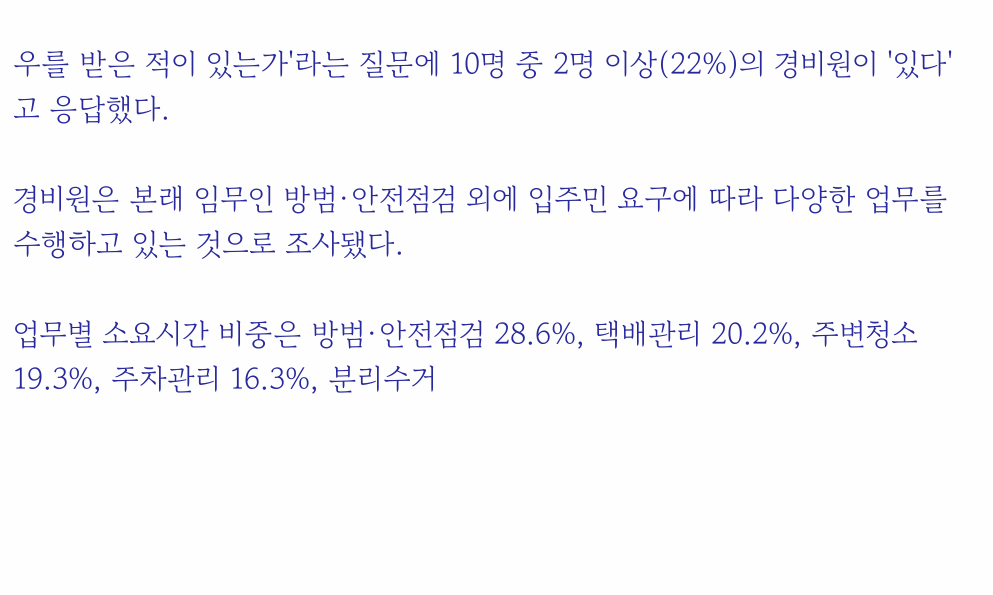우를 받은 적이 있는가'라는 질문에 10명 중 2명 이상(22%)의 경비원이 '있다'고 응답했다.

경비원은 본래 임무인 방범·안전점검 외에 입주민 요구에 따라 다양한 업무를 수행하고 있는 것으로 조사됐다.

업무별 소요시간 비중은 방범·안전점검 28.6%, 택배관리 20.2%, 주변청소 19.3%, 주차관리 16.3%, 분리수거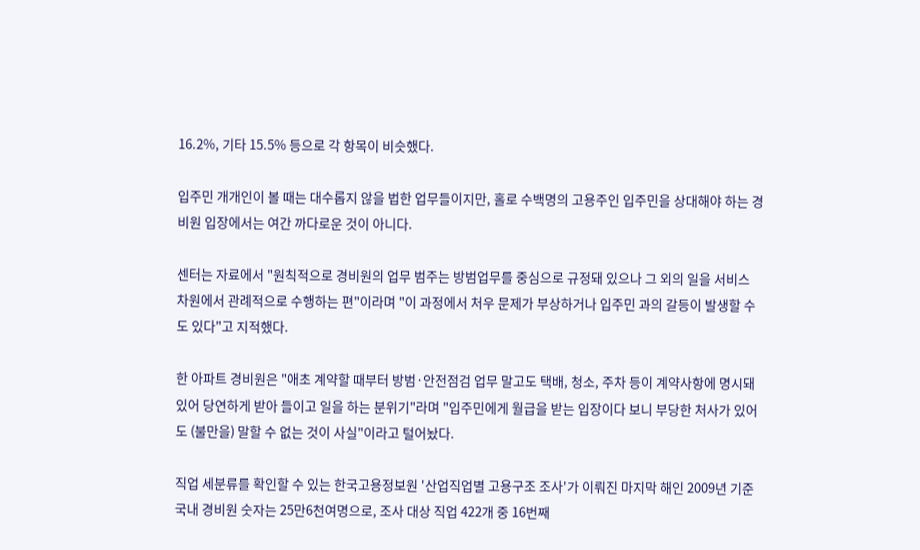16.2%, 기타 15.5% 등으로 각 항목이 비슷했다.

입주민 개개인이 볼 때는 대수롭지 않을 법한 업무들이지만, 홀로 수백명의 고용주인 입주민을 상대해야 하는 경비원 입장에서는 여간 까다로운 것이 아니다.

센터는 자료에서 "원칙적으로 경비원의 업무 범주는 방범업무를 중심으로 규정돼 있으나 그 외의 일을 서비스 차원에서 관례적으로 수행하는 편"이라며 "이 과정에서 처우 문제가 부상하거나 입주민 과의 갈등이 발생할 수도 있다"고 지적했다.

한 아파트 경비원은 "애초 계약할 때부터 방범·안전점검 업무 말고도 택배, 청소, 주차 등이 계약사항에 명시돼 있어 당연하게 받아 들이고 일을 하는 분위기"라며 "입주민에게 월급을 받는 입장이다 보니 부당한 처사가 있어도 (불만을) 말할 수 없는 것이 사실"이라고 털어놨다.

직업 세분류를 확인할 수 있는 한국고용정보원 '산업직업별 고용구조 조사'가 이뤄진 마지막 해인 2009년 기준 국내 경비원 숫자는 25만6천여명으로, 조사 대상 직업 422개 중 16번째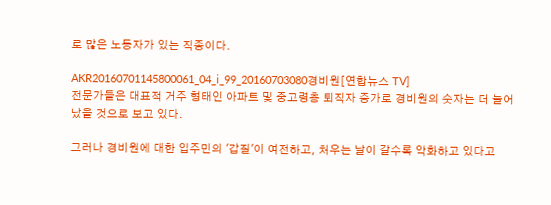로 많은 노동자가 있는 직종이다.

AKR20160701145800061_04_i_99_20160703080경비원[연합뉴스 TV]
전문가들은 대표적 거주 형태인 아파트 및 중고령층 퇴직자 증가로 경비원의 숫자는 더 늘어났을 것으로 보고 있다.

그러나 경비원에 대한 입주민의 '갑질'이 여전하고, 처우는 날이 갈수록 악화하고 있다고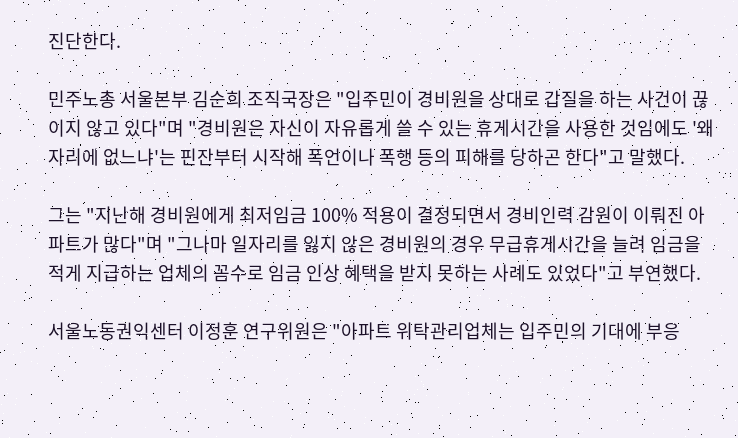진단한다.

민주노총 서울본부 김순희 조직국장은 "입주민이 경비원을 상대로 갑질을 하는 사건이 끊이지 않고 있다"며 "경비원은 자신이 자유롭게 쓸 수 있는 휴게시간을 사용한 것임에도 '왜 자리에 없느냐'는 핀잔부터 시작해 폭언이나 폭행 등의 피해를 당하곤 한다"고 말했다.

그는 "지난해 경비원에게 최저임금 100% 적용이 결정되면서 경비인력 감원이 이뤄진 아파트가 많다"며 "그나마 일자리를 잃지 않은 경비원의 경우 무급휴게시간을 늘려 임금을 적게 지급하는 업체의 꼼수로 임금 인상 혜택을 받지 못하는 사례도 있었다"고 부연했다.

서울노동권익센터 이정훈 연구위원은 "아파트 위탁관리업체는 입주민의 기대에 부응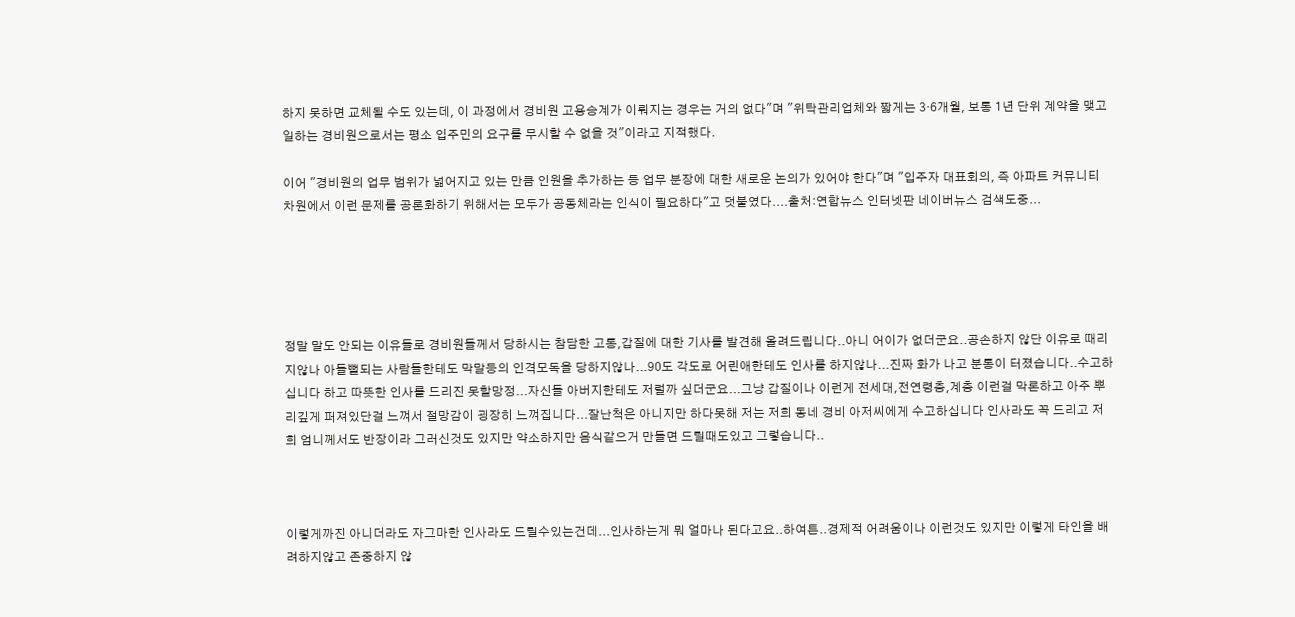하지 못하면 교체될 수도 있는데, 이 과정에서 경비원 고용승계가 이뤄지는 경우는 거의 없다"며 "위탁관리업체와 짧게는 3·6개월, 보통 1년 단위 계약을 맺고 일하는 경비원으로서는 평소 입주민의 요구를 무시할 수 없을 것"이라고 지적했다.

이어 "경비원의 업무 범위가 넓어지고 있는 만큼 인원을 추가하는 등 업무 분장에 대한 새로운 논의가 있어야 한다"며 "입주자 대표회의, 즉 아파트 커뮤니티 차원에서 이런 문제를 공론화하기 위해서는 모두가 공동체라는 인식이 필요하다"고 덧붙였다....출처:연합뉴스 인터넷판 네이버뉴스 검색도중...





정말 말도 안되는 이유들로 경비원들께서 당하시는 참담한 고통,갑질에 대한 기사를 발견해 올려드립니다..아니 어이가 없더군요..공손하지 않단 이유로 때리지않나 아들뻘되는 사람들한테도 막말등의 인격모독을 당하지않나...90도 각도로 어린애한테도 인사를 하지않나...진짜 화가 나고 분통이 터졌습니다..수고하십니다 하고 따뜻한 인사를 드리진 못할망정...자신들 아버지한테도 저럴까 싶더군요...그냥 갑질이나 이런게 전세대,전연령층,계층 이런걸 막론하고 아주 뿌리깊게 퍼져있단걸 느껴서 절망감이 굉장히 느껴집니다...잘난척은 아니지만 하다못해 저는 저희 동네 경비 아저씨에게 수고하십니다 인사라도 꼭 드리고 저희 엄니께서도 반장이라 그러신것도 있지만 약소하지만 음식같으거 만들면 드릴때도있고 그렇습니다..



이렇게까진 아니더라도 자그마한 인사라도 드릴수있는건데...인사하는게 뭐 얼마나 된다고요..하여튼..경제적 어려움이나 이런것도 있지만 이렇게 타인을 배려하지않고 존중하지 않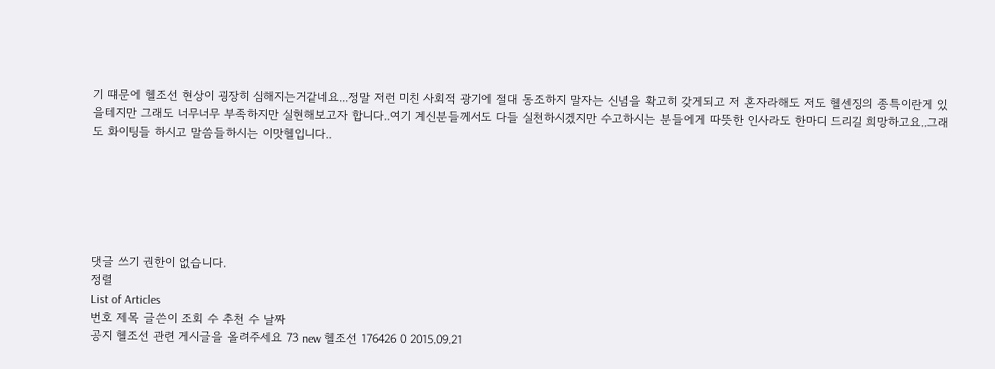기 떄문에 헬조선 현상이 굉장히 심해지는거같네요...정말 저런 미친 사회적 광기에 절대 동조하지 말자는 신념을 확고히 갖게되고 저 혼자라해도 저도 헬센징의 종특이란게 있을테지만 그래도 너무너무 부족하지만 실현해보고자 합니다..여기 계신분들께서도 다들 실천하시겠지만 수고하시는 분들에게 따뜻한 인사라도 한마디 드리길 희망하고요..그래도 화이팅들 하시고 말씀들하시는 이맛헬입니다..






댓글 쓰기 권한이 없습니다.
정렬
List of Articles
번호 제목 글쓴이 조회 수 추천 수 날짜
공지 헬조선 관련 게시글을 올려주세요 73 new 헬조선 176426 0 2015.09.21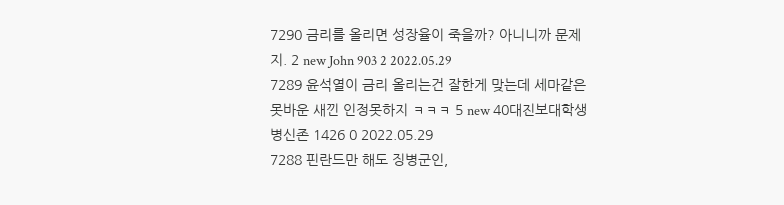7290 금리를 올리면 성장율이 죽을까? 아니니까 문제지. 2 new John 903 2 2022.05.29
7289 윤석열이 금리 올리는건 잘한게 맞는데 세마같은 못바운 새낀 인정못하지 ㅋㅋㅋ 5 new 40대진보대학생병신존 1426 0 2022.05.29
7288 핀란드만 해도 징병군인,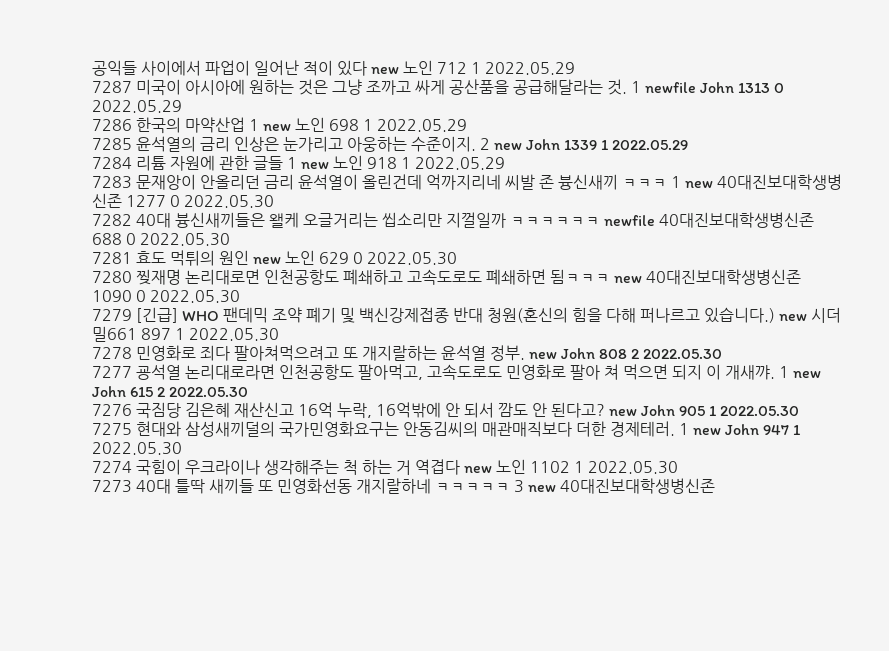공익들 사이에서 파업이 일어난 적이 있다 new 노인 712 1 2022.05.29
7287 미국이 아시아에 원하는 것은 그냥 조까고 싸게 공산품을 공급해달라는 것. 1 newfile John 1313 0 2022.05.29
7286 한국의 마약산업 1 new 노인 698 1 2022.05.29
7285 윤석열의 금리 인상은 눈가리고 아웅하는 수준이지. 2 new John 1339 1 2022.05.29
7284 리튬 자원에 관한 글들 1 new 노인 918 1 2022.05.29
7283 문재앙이 안올리던 금리 윤석열이 올린건데 억까지리네 씨발 존 븅신새끼 ㅋㅋㅋ 1 new 40대진보대학생병신존 1277 0 2022.05.30
7282 40대 븅신새끼들은 왤케 오글거리는 씹소리만 지껄일까 ㅋㅋㅋㅋㅋㅋ newfile 40대진보대학생병신존 688 0 2022.05.30
7281 효도 먹튀의 원인 new 노인 629 0 2022.05.30
7280 찢재명 논리대로면 인천공항도 폐쇄하고 고속도로도 폐쇄하면 됨ㅋㅋㅋ new 40대진보대학생병신존 1090 0 2022.05.30
7279 [긴급] WHO 팬데믹 조약 폐기 및 백신강제접종 반대 청원(혼신의 힘을 다해 퍼나르고 있습니다.) new 시더밀661 897 1 2022.05.30
7278 민영화로 죄다 팔아쳐먹으려고 또 개지랄하는 윤석열 정부. new John 808 2 2022.05.30
7277 굥석열 논리대로라면 인천공항도 팔아먹고, 고속도로도 민영화로 팔아 쳐 먹으면 되지 이 개새꺄. 1 new John 615 2 2022.05.30
7276 국짐당 김은혜 재산신고 16억 누락, 16억밖에 안 되서 깜도 안 된다고? new John 905 1 2022.05.30
7275 현대와 삼성새끼덜의 국가민영화요구는 안동김씨의 매관매직보다 더한 경제테러. 1 new John 947 1 2022.05.30
7274 국힘이 우크라이나 생각해주는 척 하는 거 역겹다 new 노인 1102 1 2022.05.30
7273 40대 틀딱 새끼들 또 민영화선동 개지랄하네 ㅋㅋㅋㅋㅋ 3 new 40대진보대학생병신존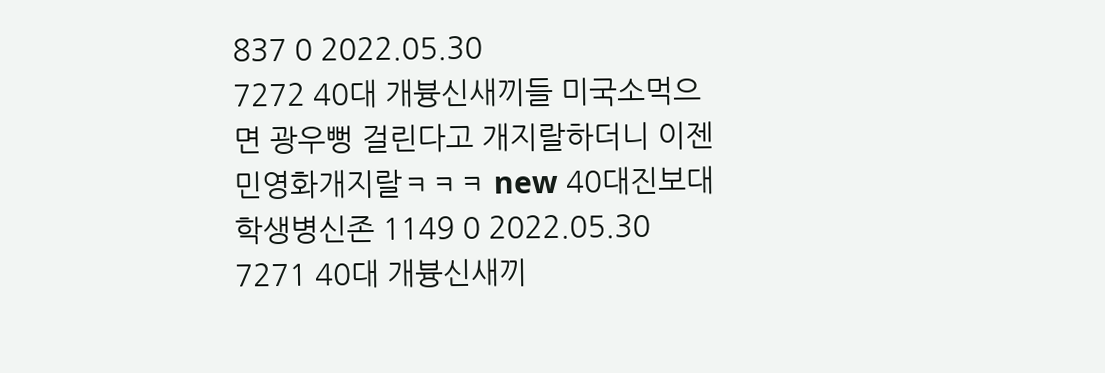837 0 2022.05.30
7272 40대 개븅신새끼들 미국소먹으면 광우뻥 걸린다고 개지랄하더니 이젠 민영화개지랄ㅋㅋㅋ new 40대진보대학생병신존 1149 0 2022.05.30
7271 40대 개븅신새끼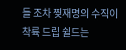들 조차 찢재명의 수직이착륙 드립 쉴드는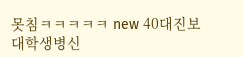못침ㅋㅋㅋㅋㅋ new 40대진보대학생병신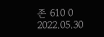존 610 0 2022.05.30